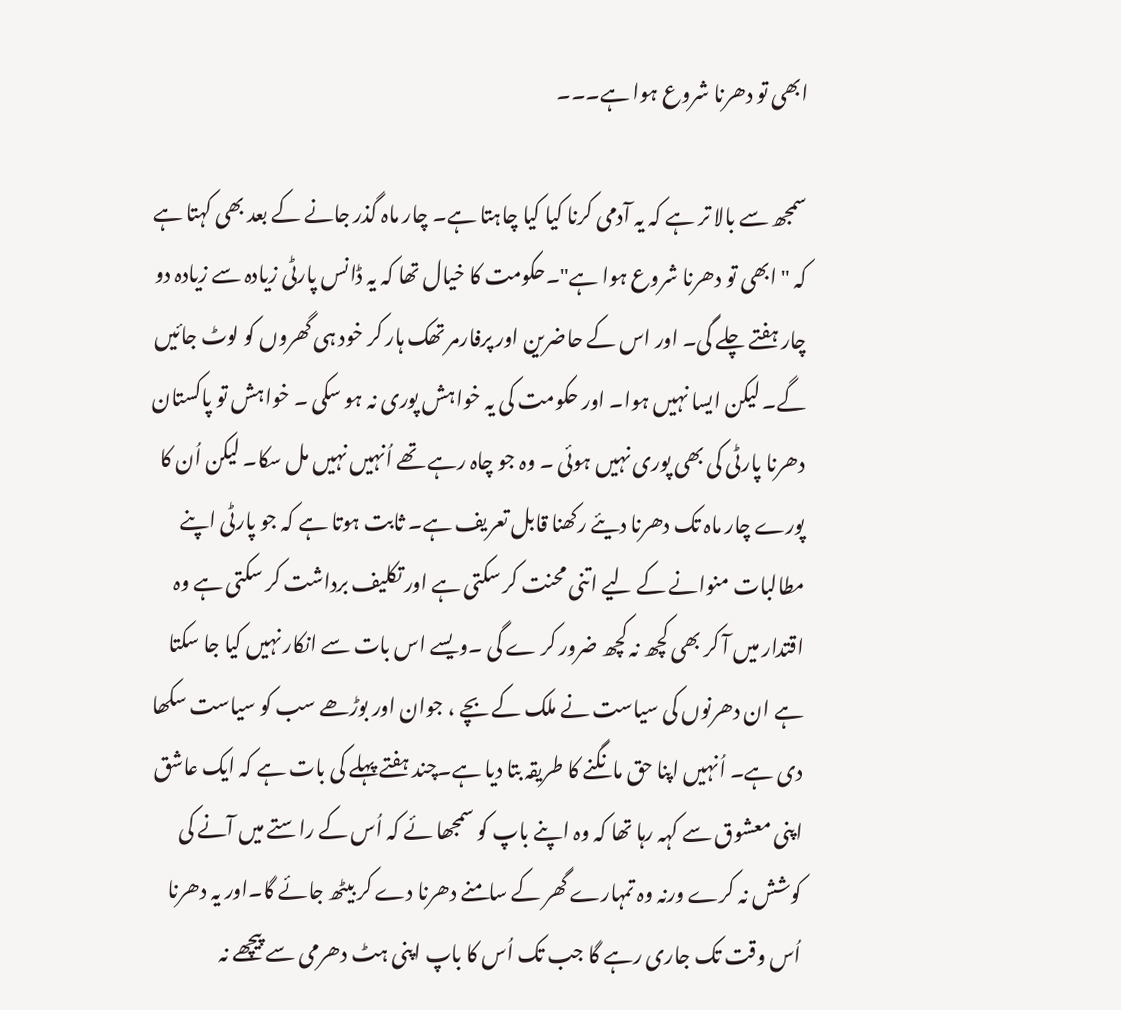ابھی تو دھرنا شروع ہوا ہے۔۔۔

سمجھ سے بالا تر ہے کہ یہ آدمی کرنا کیا کیا چاہتا ہے۔ چار ماہ گذر جانے کے بعد بھی کہتا ہے کہ "ابھی تو دھرنا شروع ہوا ہے"۔حکومت کا خیال تھا کہ یہ ڈانس پارٹی زیادہ سے زیادہ دو چار ہفتے چلے گی۔ اور اس کے حاضرین اور پرفارمر تھک ہار کر خود ہی گھروں کو لوٹ جائیں گے۔ لیکن ایسا نہیں ہوا۔ اور حکومت کی یہ خواہش پوری نہ ہو سکی ۔ خواہش تو پاکستان دھرنا پارٹی کی بھی پوری نہیں ہوئی ۔ وہ جو چاہ رہے تھے اُنہیں نہیں مل سکا۔ لیکن اُن کا پورے چار ماہ تک دھرنا دیئے رکھنا قابل تعریف ہے۔ ثابت ہوتا ہے کہ جو پارٹی اپنے مطالبات منوانے کے لیے اتنی محنت کر سکتی ہے اور تکلیف برداشت کر سکتی ہے وہ اقتدار میں آ کر بھی کچھ نہ کچھ ضرور کر ے گی ۔ویسے اس بات سے انکار نہیں کیا جا سکتا ہے ان دھرنوں کی سیاست نے ملک کے بچے ، جوان اور بوڑھے سب کو سیاست سکھا دی ہے۔ اُنہیں اپنا حق مانگنے کا طریقہ بتا دیا ہے۔چند ہفتے پہلے کی بات ہے کہ ایک عاشق اپنی معشوق سے کہہ رہا تھا کہ وہ اپنے باپ کو سمجھا ئے کہ اُس کے راستے میں آنے کی کوشش نہ کرے ورنہ وہ تمہارے گھر کے سامنے دھرنا دے کر بیٹھ جائے گا۔اور یہ دھرنا اُس وقت تک جاری رہے گا جب تک اُس کا باپ اپنی ہٹ دھرمی سے پیچھے نہ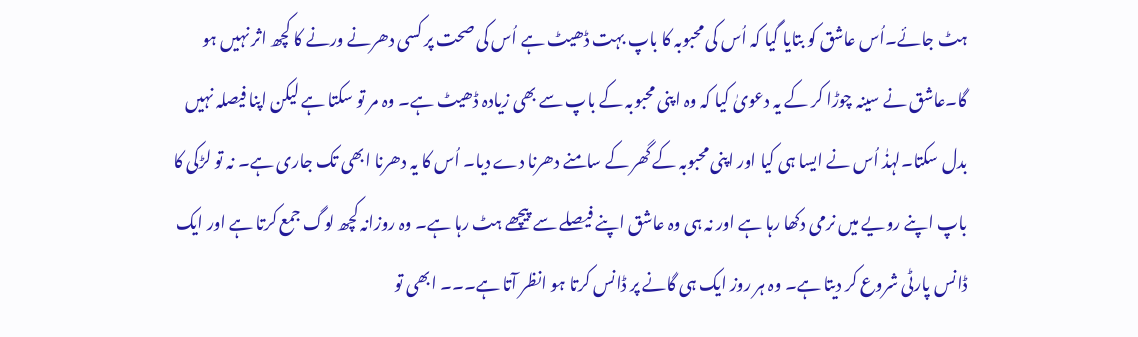ہٹ جائے۔اُس عاشق کو بتایا گیا کہ اُس کی محبوبہ کا باپ بہت ڈھیٹ ہے اُس کی صحت پر کسی دھرنے ورنے کا کچھ اثر نہیں ہو گا۔عاشق نے سینہ چوڑا کر کے یہ دعویٰ کیا کہ وہ اپنی محبوبہ کے باپ سے بھی زیادہ ڈھیٹ ہے۔ وہ مر تو سکتا ہے لیکن اپنا فیصلہ نہیں بدل سکتا۔لہذٰ اُس نے ایسا ہی کیا اور اپنی محبوبہ کے گھر کے سامنے دھرنا دے دیا۔ اُس کا یہ دھرنا ابھی تک جاری ہے۔ نہ تو لڑکی کا باپ اپنے رویے میں نرمی دکھا رہا ہے اور نہ ہی وہ عاشق اپنے فیصلے سے پیچھے ہٹ رہا ہے۔ وہ روزانہ کچھ لوگ جمع کرتا ہے اور ایک ڈانس پارٹی شروع کر دیتا ہے۔ وہ ہر روز ایک ہی گانے پر ڈانس کرتا ہو انظر آتا ہے۔۔۔ ابھی تو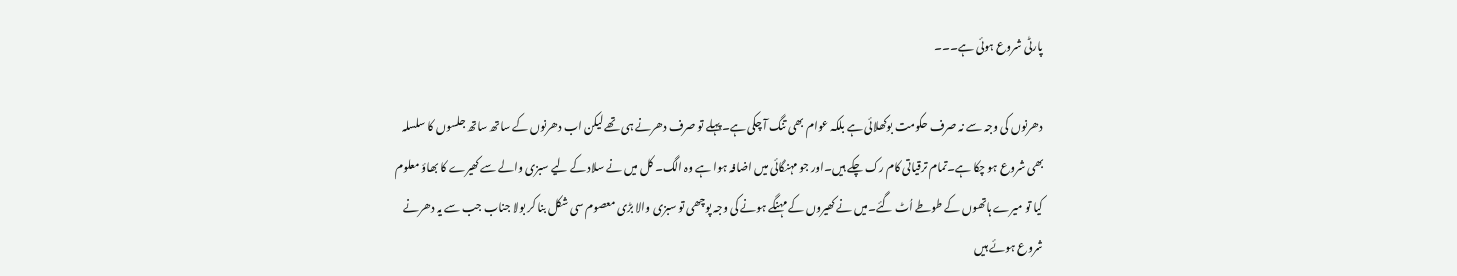پارٹی شروع ہوئی ہے۔۔۔

دھرنوں کی وجہ سے نہ صرف حکومت بوکھلائی ہے بلکہ عوام بھی تنگ آ چکی ہے۔پہلے تو صرف دھرنے ہی تھے لیکن اب دھرنوں کے ساتھ ساتھ جلسوں کا سلسلہ بھی شروع ہو چکا ہے۔تمام ترقیاتی کام رک چکے ہیں۔اور جو مہنگائی میں اضافہ ہوا ہے وہ الگ۔ کل میں نے سلاد کے لیے سبزی والے سے کھیرے کا بھاؤ معلوم کیا تو میرے ہاتھوں کے طوطے اُٹ گئے۔میں نے کھیروں کے مہنگے ہونے کی وجہ پوچھی تو سبزی والا بڑی معصوم سی شکل بنا کر بولا جناب جب سے یہ دھرنے شروع ہوئے ہیں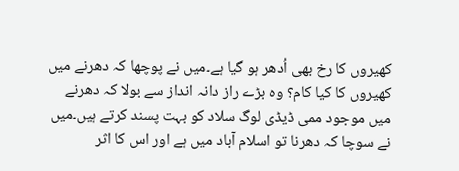کھیروں کا رخ بھی اُدھر ہو گیا ہے۔میں نے پوچھا کہ دھرنے میں کھیروں کا کیا کام؟ وہ بڑے راز دانہ انداز سے بولا کہ دھرنے میں موجود ممی ڈیڈی لوگ سلاد کو بہت پسند کرتے ہیں۔میں نے سوچا کہ دھرنا تو اسلام آباد میں ہے اور اس کا اثر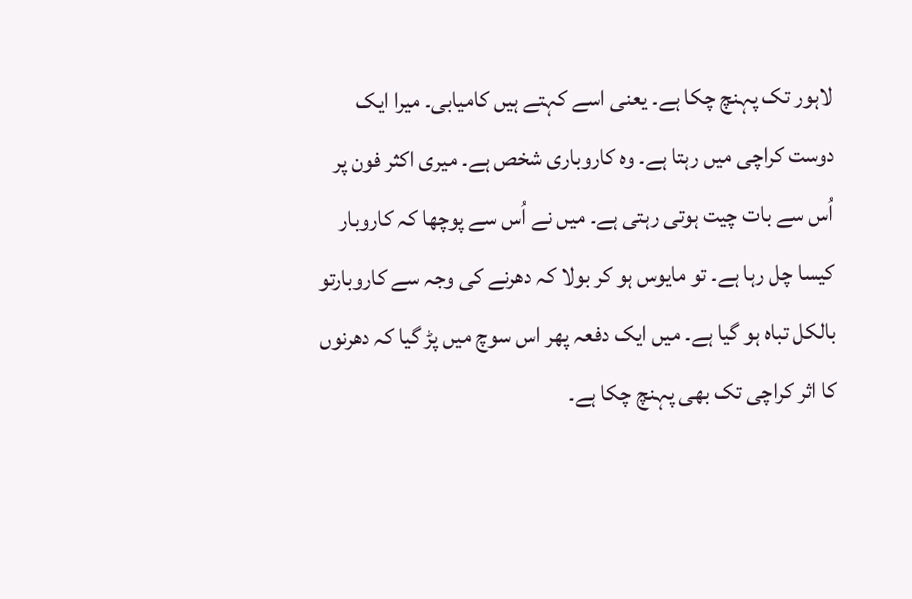لاہور تک پہنچ چکا ہے۔ یعنی اسے کہتے ہیں کامیابی۔ میرا ایک دوست کراچی میں رہتا ہے۔ وہ کاروباری شخص ہے۔ میری اکثر فون پر اُس سے بات چیت ہوتی رہتی ہے۔ میں نے اُس سے پوچھا کہ کاروبار کیسا چل رہا ہے۔ تو مایوس ہو کر بولا کہ دھرنے کی وجہ سے کاروبارتو بالکل تباہ ہو گیا ہے۔ میں ایک دفعہ پھر اس سوچ میں پڑ گیا کہ دھرنوں کا اثر کراچی تک بھی پہنچ چکا ہے۔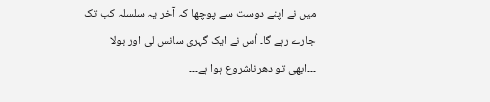میں نے اپنے دوست سے پوچھا کہ آخر یہ سلسلہ کب تک جارے رہے گا۔ اُس نے ایک گہری سانس لی اور بولا ۔۔۔ابھی تو دھرناشروع ہوا ہے۔۔۔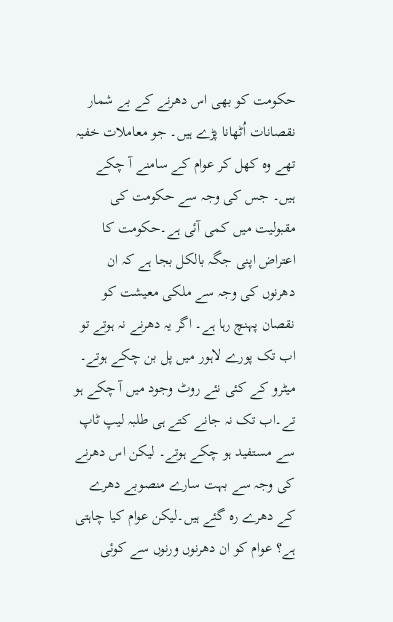حکومت کو بھی اس دھرنے کے بے شمار نقصانات اُٹھانا پڑے ہیں۔ جو معاملات خفیہ تھے وہ کھل کر عوام کے سامنے آ چکے ہیں۔ جس کی وجہ سے حکومت کی مقبولیت میں کمی آئی ہے۔حکومت کا اعتراض اپنی جگہ بالکل بجا ہے کہ ان دھرنوں کی وجہ سے ملکی معیشت کو نقصان پہنچ رہا ہے۔ اگر یہ دھرنے نہ ہوتے تو اب تک پورے لاہور میں پل بن چکے ہوتے۔ میٹرو کے کئی نئے روٹ وجود میں آ چکے ہو تے۔اب تک نہ جانے کتے ہی طلبہ لیپ ٹاپ سے مستفید ہو چکے ہوتے۔ لیکن اس دھرنے کی وجہ سے بہت سارے منصوبے دھرے کے دھرے رہ گئے ہیں۔لیکن عوام کیا چاہتی ہے؟ عوام کو ان دھرنوں ورنوں سے کوئی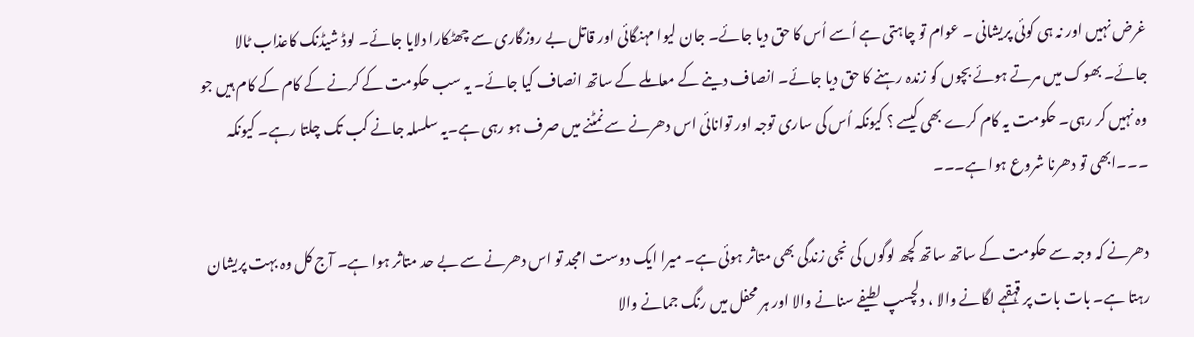غرض نہیں اور نہ ہی کوئی پریشانی ۔ عوام تو چاہتی ہے اُسے اُس کا حق دیا جائے۔ جان لیوا مہنگائی اور قاتل بے روزگاری سے چھٹکارا دلایا جائے۔ لوڈ شیڈنک کاعذاب ٹالا جائے۔ بھوک میں مرتے ہوئے بچوں کو زندہ رہنے کا حق دیا جائے۔ انصاف دینے کے معاملے کے ساتھ انصاف کیا جائے۔ یہ سب حکومت کے کرنے کے کام کے کام ہیں جو وہ نہیں کر رہی۔ حکومت یہ کام کرے بھی کیسے ؟ کیونکہ اُس کی ساری توجہ اور توانائی اس دھرنے سے نمٹنے میں صرف ہو رہی ہے۔یہ سلسلہ جانے کب تک چلتا رہے۔ کیونکہ ۔۔۔ابھی تو دھرنا شروع ہوا ہے۔۔۔

دھرنے کہ وجہ سے حکومت کے ساتھ ساتھ کچھ لوگوں کی نجی زندگی بھی متاثر ہوئی ہے۔ میرا ایک دوست امجد تو اس دھرنے سے بے حد متاثر ہوا ہے۔ آج کل وہ بہت پریشان رہتا ہے۔ بات بات پر قہقہے لگانے والا ، دلچسپ لطیفے سنانے والا اور ہر محفل میں رنگ جمانے والا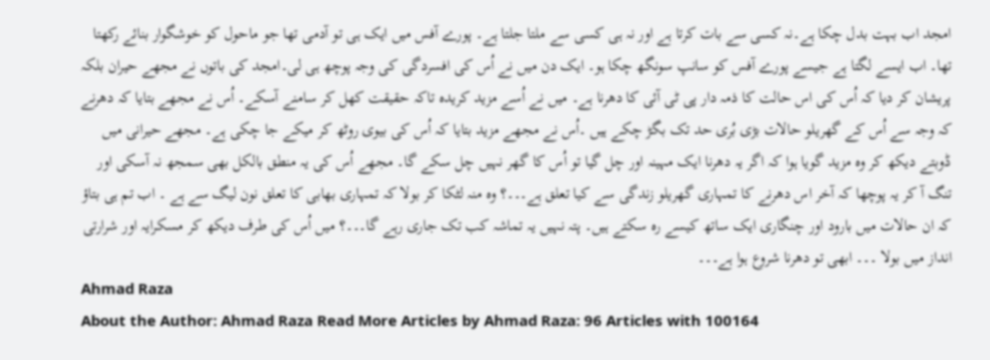امجد اب بہت بدل چکا ہے۔نہ کسی سے بات کرتا ہے اور نہ ہی کسی سے ملتا جلتا ہے۔ پورے آفس میں ایک ہی تو آدمی تھا جو ماحول کو خوشگوار بنائے رکھتا تھا۔ اب ایسے لگتا ہے جیسے پورے آفس کو سانپ سونگھ چکا ہو۔ ایک دن میں نے اُس کی افسردگی کی وجہ پوچھ ہی لی۔امجد کی باتوں نے مجھے حیران بلکہ پریشان کر دیا کہ اُس کی اس حالت کا ذمہ دار پی ٹی آئی کا دھرنا ہے۔ میں نے اُسے مزید کریدہ تاکہ حقیقت کھل کر سامنے آسکے۔ اُس نے مجھے بتایا کہ دھرنے کہ وجہ سے اُس کے گھریلو حالات بڑی بُری حد تک بگڑ چکے ہیں ۔اُس نے مجھے مزید بتایا کہ اُس کی بیوی روٹھ کر میکے جا چکی ہے۔ مجھے حیرانی میں ڈوبتے دیکھ کر وہ مزید گویا ہوا کہ اگر یہ دھرنا ایک مہینہ اور چل گیا تو اُس کا گھر نہیں چل سکے گا۔ مجھے اُس کی یہ منطق بالکل بھی سمجھ نہ آسکی اور تنگ آ کر یہ پوچھا کہ آخر اس دھرنے کا تمہاری گھریلو زندگی سے کیا تعلق ہے۔۔۔؟ وہ منہ لٹکا کر بولا کہ تمہاری بھابی کا تعلق نون لیگ سے ہے ۔ اب تم ہی بتاؤ کہ ان حالات میں بارود اور چنگاری ایک ساتھ کیسے رہ سکتے ہیں۔ پتہ نہیں یہ تماشہ کب تک جاری رہے گا۔۔۔؟ میں اُس کی طرف دیکھ کر مسکرایہ اور شرارتی انداز میں بولا ۔۔۔ ابھی تو دھرنا شروع ہوا ہے۔۔۔
Ahmad Raza
About the Author: Ahmad Raza Read More Articles by Ahmad Raza: 96 Articles with 100164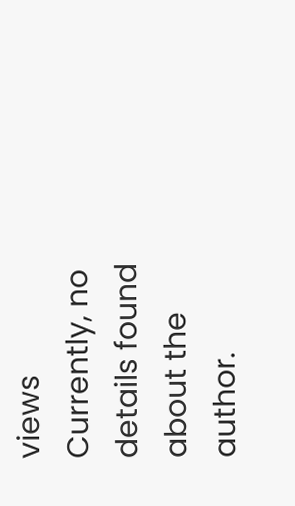views Currently, no details found about the author.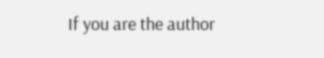If you are the author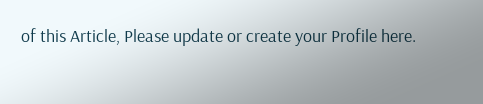of this Article, Please update or create your Profile here.